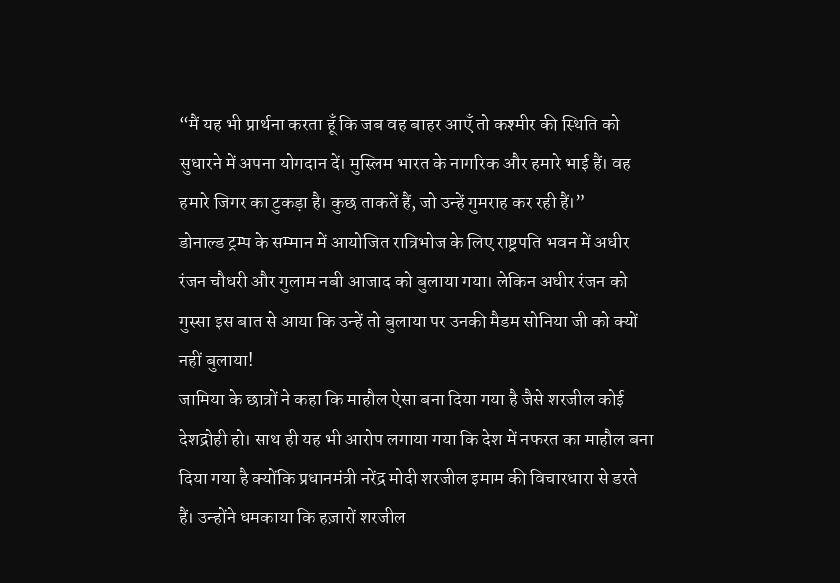“मैं यह भी प्रार्थना करता हूँ कि जब वह बाहर आएँ तो कश्मीर की स्थिति को सुधारने में अपना योगदान दें। मुस्लिम भारत के नागरिक और हमारे भाई हैं। वह हमारे जिगर का टुकड़ा है। कुछ ताकतें हैं, जो उन्हें गुमराह कर रही हैं।”
डोनाल्ड ट्रम्प के सम्मान में आयोजित रात्रिभोज के लिए राष्ट्रपति भवन में अधीर रंजन चौधरी और गुलाम नबी आजाद को बुलाया गया। लेकिन अधीर रंजन को गुस्सा इस बात से आया कि उन्हें तो बुलाया पर उनकी मैडम सोनिया जी को क्यों नहीं बुलाया!
जामिया के छात्रों ने कहा कि माहौल ऐसा बना दिया गया है जैसे शरजील कोई देशद्रोही हो। साथ ही यह भी आरोप लगाया गया कि देश में नफरत का माहौल बना दिया गया है क्योंकि प्रधानमंत्री नरेंद्र मोदी शरजील इमाम की विचारधारा से डरते हैं। उन्होंने धमकाया कि हज़ारों शरजील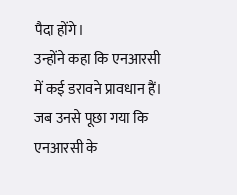पैदा होंगे।
उन्होंने कहा कि एनआरसी में कई डरावने प्रावधान हैं। जब उनसे पूछा गया कि एनआरसी के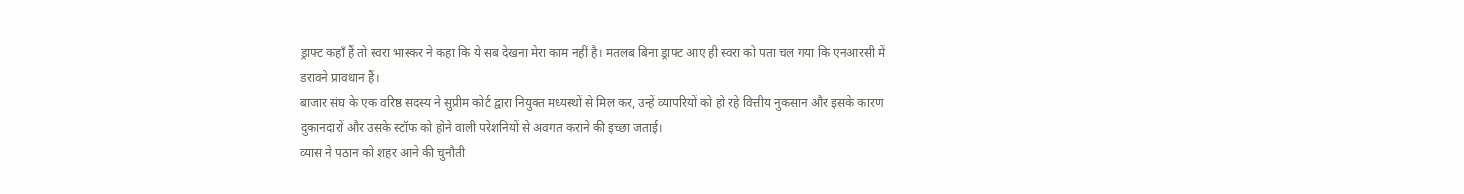ड्राफ्ट कहाँ हैं तो स्वरा भास्कर ने कहा कि ये सब देखना मेरा काम नहीं है। मतलब बिना ड्राफ्ट आए ही स्वरा को पता चल गया कि एनआरसी में डरावने प्रावधान हैं।
बाजार संघ के एक वरिष्ठ सदस्य ने सुप्रीम कोर्ट द्वारा नियुक्त मध्यस्थों से मिल कर, उन्हें व्यापरियों को हो रहे वित्तीय नुकसान और इसके कारण दुकानदारों और उसके स्टॉफ को होने वाली परेशनियों से अवगत कराने की इच्छा जताई।
व्यास ने पठान को शहर आने की चुनौती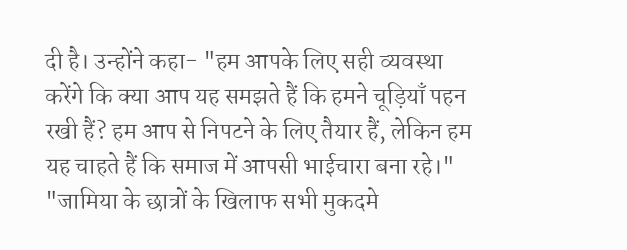दी है। उन्होंने कहा- "हम आपके लिए सही व्यवस्था करेंगे कि क्या आप यह समझते हैं कि हमने चूड़ियाँ पहन रखी हैं? हम आप से निपटने के लिए तैयार हैं, लेकिन हम यह चाहते हैं कि समाज में आपसी भाईचारा बना रहे।"
"जामिया के छात्रों के खिलाफ सभी मुकदमे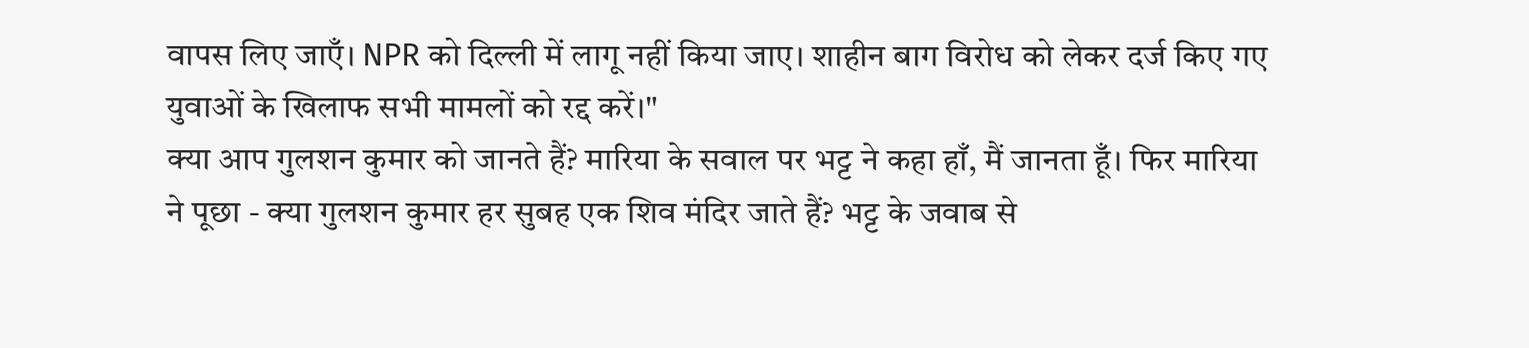वापस लिए जाएँ। NPR को दिल्ली में लागू नहीं किया जाए। शाहीन बाग विरोध को लेकर दर्ज किए गए युवाओं के खिलाफ सभी मामलों को रद्द करें।"
क्या आप गुलशन कुमार को जानते हैं? मारिया के सवाल पर भट्ट ने कहा हाँ, मैं जानता हूँ। फिर मारिया ने पूछा - क्या गुलशन कुमार हर सुबह एक शिव मंदिर जाते हैं? भट्ट के जवाब से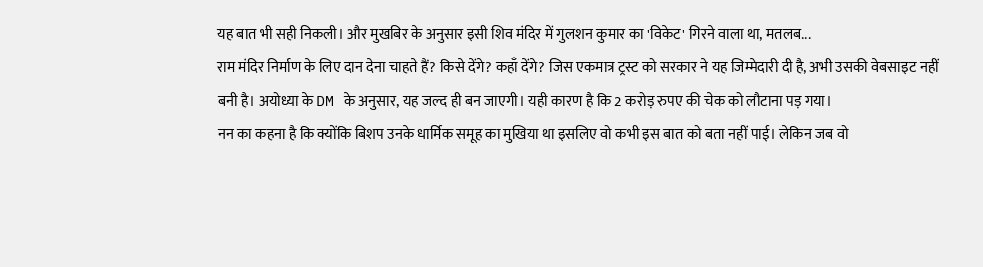यह बात भी सही निकली। और मुखबिर के अनुसार इसी शिव मंदिर में गुलशन कुमार का 'विकेट' गिरने वाला था, मतलब...
राम मंदिर निर्माण के लिए दान देना चाहते हैं? किसे देंगे? कहाँ देंगे? जिस एकमात्र ट्रस्ट को सरकार ने यह जिम्मेदारी दी है, अभी उसकी वेबसाइट नहीं बनी है। अयोध्या के DM के अनुसार, यह जल्द ही बन जाएगी। यही कारण है कि 2 करोड़ रुपए की चेक को लौटाना पड़ गया।
नन का कहना है कि क्योंकि बिशप उनके धार्मिक समूह का मुखिया था इसलिए वो कभी इस बात को बता नहीं पाई। लेकिन जब वो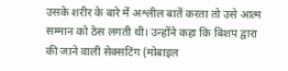उसके शरीर के बारे में अश्लील बातें करता तो उसे आत्म सम्मान को ठेस लगती थी। उन्होंने कहा कि बिशप द्वारा की जाने वाली सेक्सटिंग (मोबाइल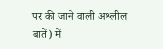पर की जाने वाली अश्लील बातें) में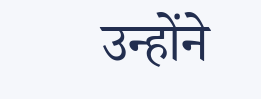उन्होंने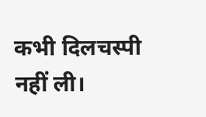कभी दिलचस्पी नहीं ली।